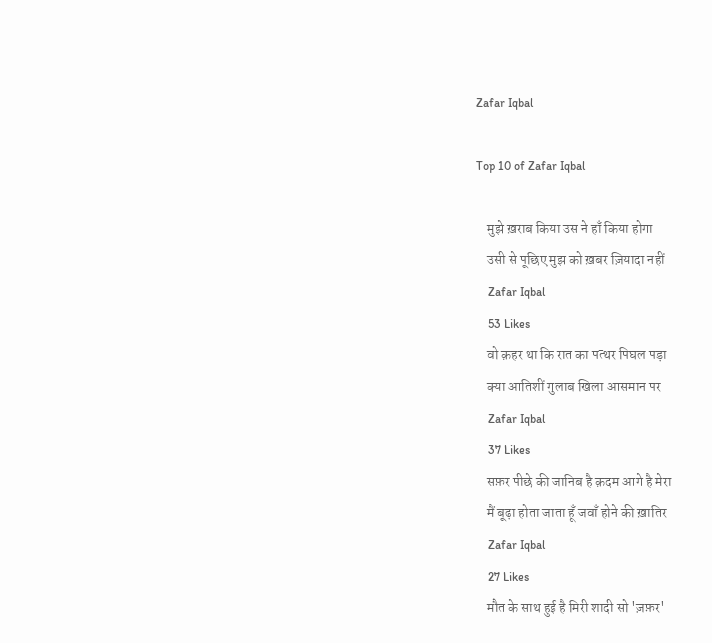Zafar Iqbal

Top 10 of Zafar Iqbal

    मुझे ख़राब किया उस ने हाँ किया होगा
    उसी से पूछिए मुझ को ख़बर ज़ियादा नहीं
    Zafar Iqbal
    53 Likes
    वो क़हर था कि रात का पत्थर पिघल पड़ा
    क्या आतिशीं गुलाब खिला आसमान पर
    Zafar Iqbal
    37 Likes
    सफ़र पीछे की जानिब है क़दम आगे है मेरा
    मैं बूढ़ा होता जाता हूँ जवाँ होने की ख़ातिर
    Zafar Iqbal
    27 Likes
    मौत के साथ हुई है मिरी शादी सो 'ज़फ़र'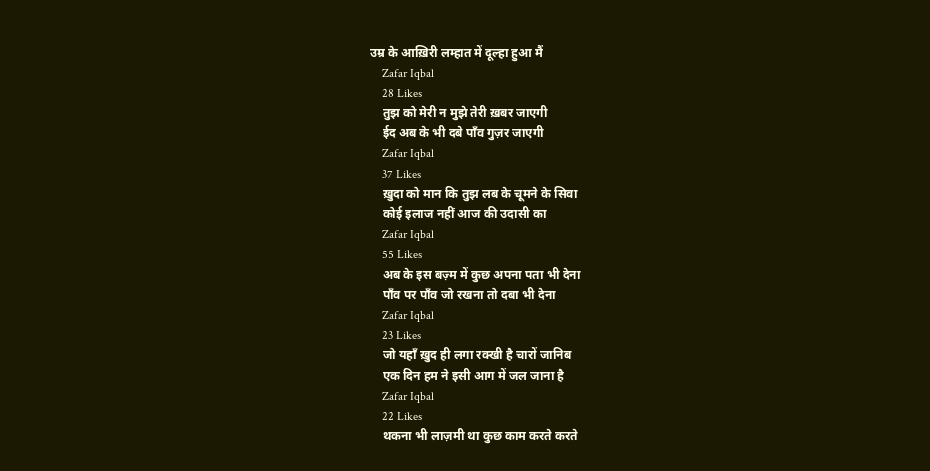उम्र के आख़िरी लम्हात में दूल्हा हुआ मैं
    Zafar Iqbal
    28 Likes
    तुझ को मेरी न मुझे तेरी ख़बर जाएगी
    ईद अब के भी दबे पाँव गुज़र जाएगी
    Zafar Iqbal
    37 Likes
    ख़ुदा को मान कि तुझ लब के चूमने के सिवा
    कोई इलाज नहीं आज की उदासी का
    Zafar Iqbal
    55 Likes
    अब के इस बज़्म में कुछ अपना पता भी देना
    पाँव पर पाँव जो रखना तो दबा भी देना
    Zafar Iqbal
    23 Likes
    जो यहाँ ख़ुद ही लगा रक्खी है चारों जानिब
    एक दिन हम ने इसी आग में जल जाना है
    Zafar Iqbal
    22 Likes
    थकना भी लाज़मी था कुछ काम करते करते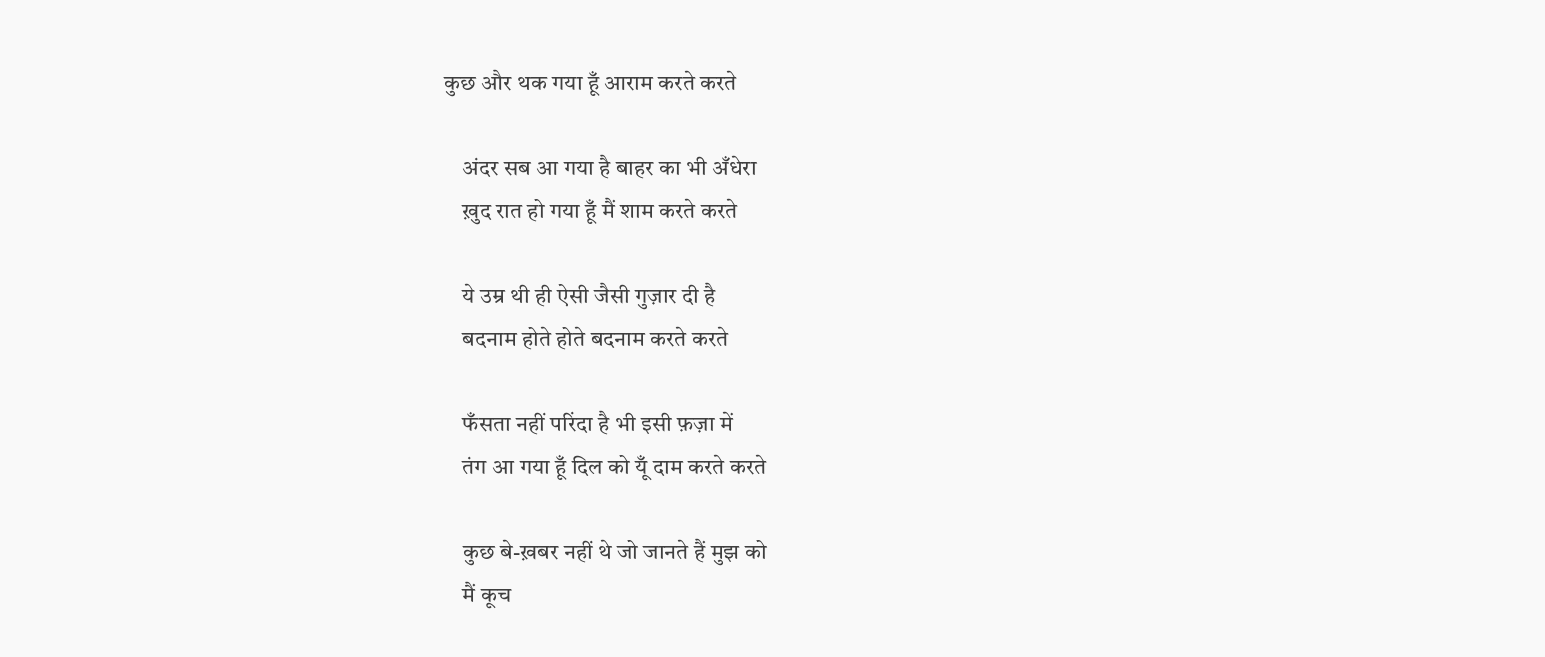कुछ और थक गया हूँ आराम करते करते

    अंदर सब आ गया है बाहर का भी अँधेरा
    ख़ुद रात हो गया हूँ मैं शाम करते करते

    ये उम्र थी ही ऐसी जैसी गुज़ार दी है
    बदनाम होते होते बदनाम करते करते

    फँसता नहीं परिंदा है भी इसी फ़ज़ा में
    तंग आ गया हूँ दिल को यूँ दाम करते करते

    कुछ बे-ख़बर नहीं थे जो जानते हैं मुझ को
    मैं कूच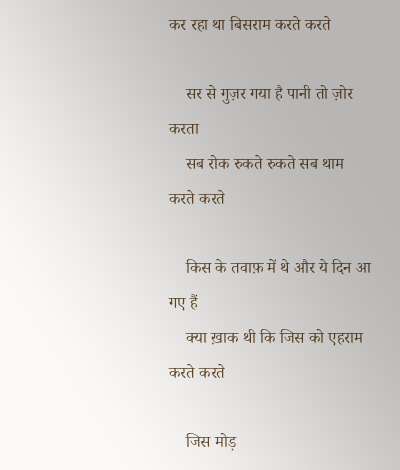कर रहा था बिसराम करते करते

    सर से गुज़र गया है पानी तो ज़ोर करता
    सब रोक रुकते रुकते सब थाम करते करते

    किस के तवाफ़ में थे और ये दिन आ गए हैं
    क्या ख़ाक थी कि जिस को एहराम करते करते

    जिस मोड़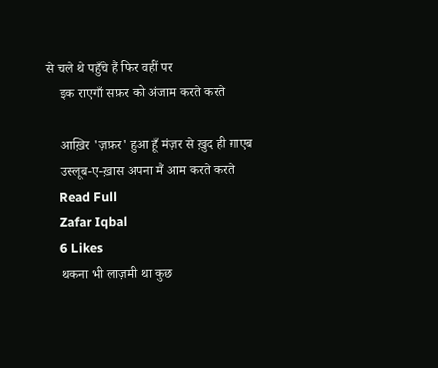से चले थे पहुँचे हैं फिर वहीं पर
    इक राएगाँ सफ़र को अंजाम करते करते

    आख़िर 'ज़फ़र' हुआ हूँ मंज़र से ख़ुद ही ग़ाएब
    उस्लूब-ए-ख़ास अपना मैं आम करते करते
    Read Full
    Zafar Iqbal
    6 Likes
    थकना भी लाज़मी था कुछ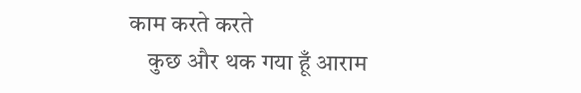काम करते करते
    कुछ और थक गया हूँ आराम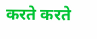करते करते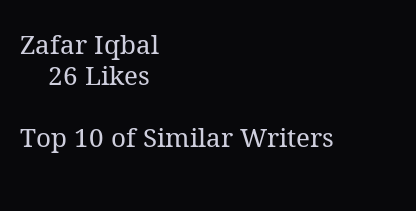Zafar Iqbal
    26 Likes

Top 10 of Similar Writers